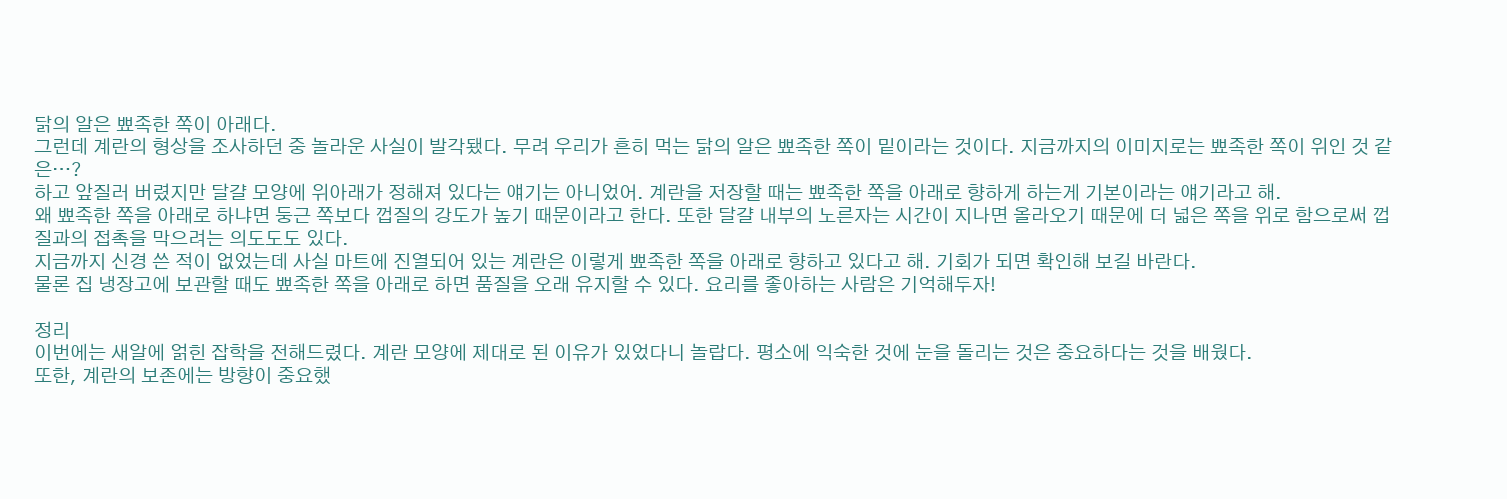닭의 알은 뾰족한 쪽이 아래다.
그런데 계란의 형상을 조사하던 중 놀라운 사실이 발각됐다. 무려 우리가 흔히 먹는 닭의 알은 뾰족한 쪽이 밑이라는 것이다. 지금까지의 이미지로는 뾰족한 쪽이 위인 것 같은…?
하고 앞질러 버렸지만 달걀 모양에 위아래가 정해져 있다는 얘기는 아니었어. 계란을 저장할 때는 뾰족한 쪽을 아래로 향하게 하는게 기본이라는 얘기라고 해.
왜 뾰족한 쪽을 아래로 하냐면 둥근 쪽보다 껍질의 강도가 높기 때문이라고 한다. 또한 달걀 내부의 노른자는 시간이 지나면 올라오기 때문에 더 넓은 쪽을 위로 함으로써 껍질과의 접촉을 막으려는 의도도도 있다.
지금까지 신경 쓴 적이 없었는데 사실 마트에 진열되어 있는 계란은 이렇게 뾰족한 쪽을 아래로 향하고 있다고 해. 기회가 되면 확인해 보길 바란다.
물론 집 냉장고에 보관할 때도 뾰족한 쪽을 아래로 하면 품질을 오래 유지할 수 있다. 요리를 좋아하는 사람은 기억해두자!

정리
이번에는 새알에 얽힌 잡학을 전해드렸다. 계란 모양에 제대로 된 이유가 있었다니 놀랍다. 평소에 익숙한 것에 눈을 돌리는 것은 중요하다는 것을 배웠다.
또한, 계란의 보존에는 방향이 중요했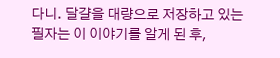다니. 달걀을 대량으로 저장하고 있는 필자는 이 이야기를 알게 된 후,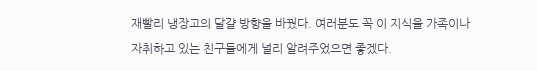재빨리 냉장고의 달걀 방향을 바꿨다. 여러분도 꼭 이 지식을 가족이나 자취하고 있는 친구들에게 널리 알려주었으면 좋겠다.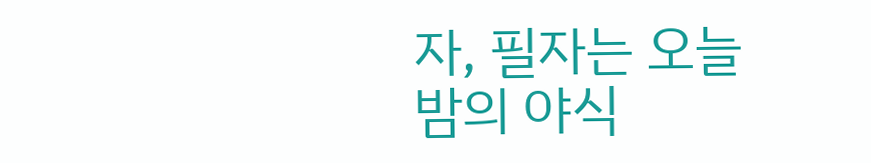자, 필자는 오늘 밤의 야식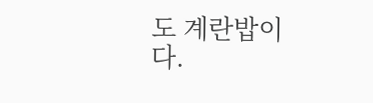도 계란밥이다.